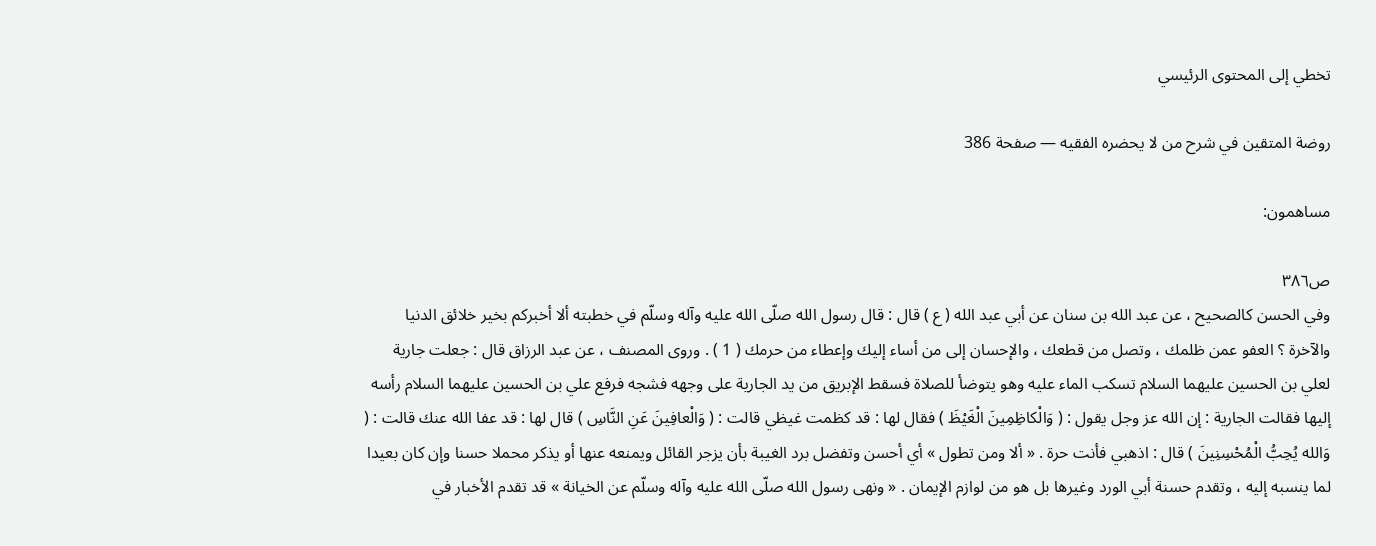تخطي إلى المحتوى الرئيسي

روضة المتقين في شرح من لا يحضره الفقيه — صفحة 386

مساهمون:

ص٣٨٦
وفي الحسن كالصحيح ، عن عبد الله بن سنان عن أبي عبد الله ( ع ) قال : قال رسول الله صلّى الله عليه وآله وسلّم في خطبته ألا أخبركم بخير خلائق الدنيا والآخرة ؟ العفو عمن ظلمك ، وتصل من قطعك ، والإحسان إلى من أساء إليك وإعطاء من حرمك ( 1 ) . وروى المصنف ، عن عبد الرزاق قال : جعلت جارية لعلي بن الحسين عليهما السلام تسكب الماء عليه وهو يتوضأ للصلاة فسقط الإبريق من يد الجارية على وجهه فشجه فرفع علي بن الحسين عليهما السلام رأسه إليها فقالت الجارية : إن الله عز وجل يقول : ( وَالْكاظِمِينَ الْغَيْظَ ) فقال لها : قد كظمت غيظي قالت : ( وَالْعافِينَ عَنِ النَّاسِ ) قال لها : قد عفا الله عنك قالت : ( وَالله يُحِبُّ الْمُحْسِنِينَ ) قال : اذهبي فأنت حرة . « ألا ومن تطول » أي أحسن وتفضل برد الغيبة بأن يزجر القائل ويمنعه عنها أو يذكر محملا حسنا وإن كان بعيدا لما ينسبه إليه ، وتقدم حسنة أبي الورد وغيرها بل هو من لوازم الإيمان . « ونهى رسول الله صلّى الله عليه وآله وسلّم عن الخيانة » قد تقدم الأخبار في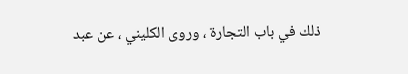ذلك في باب التجارة ، وروى الكليني ، عن عبد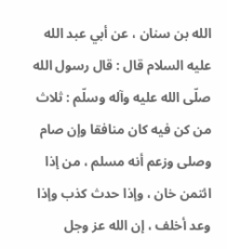الله بن سنان ، عن أبي عبد الله عليه السلام قال : قال رسول الله صلّى الله عليه وآله وسلّم : ثلاث من كن فيه كان منافقا وإن صام وصلى وزعم أنه مسلم ، من إذا ائتمن خان ، وإذا حدث كذب وإذا وعد أخلف ، إن الله عز وجل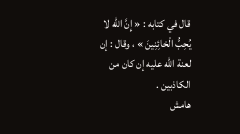قال في كتابه : « إِنَّ الله لا يُحِبُّ الْخائِنِينَ » ، وقال : إن لعنة الله عليه إن كان من الكاذبين .
هامش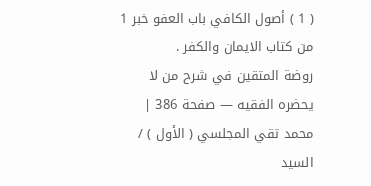( 1 ) أصول الكافي باب العفو خبر 1 من كتاب الايمان والكفر .
روضة المتقين في شرح من لا يحضره الفقيه — صفحة 386 | محمد تقي المجلسي ( الأول ) / السيد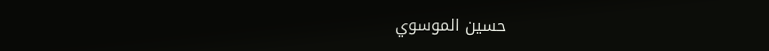حسين الموسوي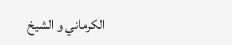الكرماني و الشيخ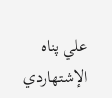علي پناه الإشتهاردي